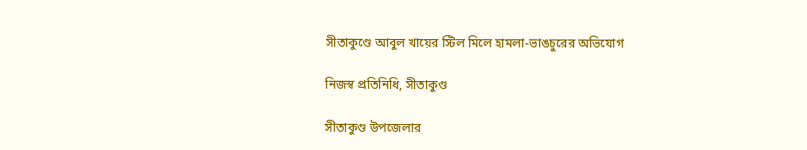সীতাকুণ্ডে আবুল খায়ের স্টিল মিলে হামলা-ভাঙচুরের অভিযোগ

নিজস্ব প্রতিনিধি, সীতাকুণ্ড

সীতাকুণ্ড উপজেলার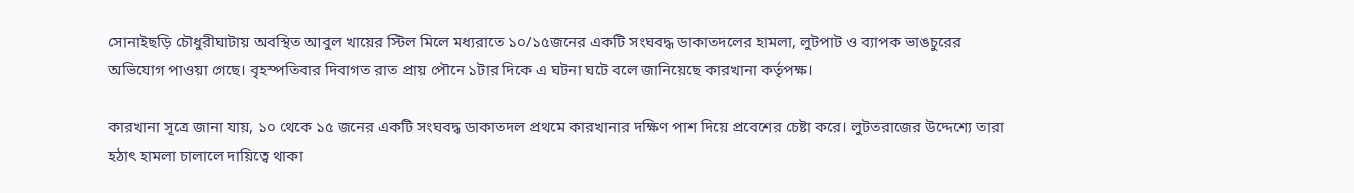সোনাইছড়ি চৌধুরীঘাটায় অবস্থিত আবুল খায়ের স্টিল মিলে মধ্যরাতে ১০/১৫জনের একটি সংঘবদ্ধ ডাকাতদলের হামলা, লুটপাট ও ব্যাপক ভাঙচুরের অভিযোগ পাওয়া গেছে। বৃহস্পতিবার দিবাগত রাত প্রায় পৌনে ১টার দিকে এ ঘটনা ঘটে বলে জানিয়েছে কারখানা কর্তৃপক্ষ।

কারখানা সূত্রে জানা যায়, ১০ থেকে ১৫ জনের একটি সংঘবদ্ধ ডাকাতদল প্রথমে কারখানার দক্ষিণ পাশ দিয়ে প্রবেশের চেষ্টা করে। লুটতরাজের উদ্দেশ্যে তারা হঠাৎ হামলা চালালে দায়িত্বে থাকা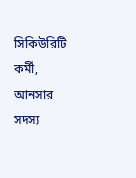সিকিউরিটি কর্মী, আনসার সদস্য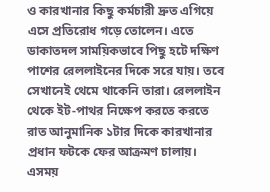ও কারখানার কিছু কর্মচারী দ্রুত এগিয়ে এসে প্রতিরোধ গড়ে তোলেন। এতে ডাকাতদল সাময়িকভাবে পিছু হটে দক্ষিণ পাশের রেললাইনের দিকে সরে যায়। তবে সেখানেই থেমে থাকেনি তারা। রেললাইন থেকে ইট-পাথর নিক্ষেপ করতে করতে রাত আনুমানিক ১টার দিকে কারখানার প্রধান ফটকে ফের আক্রমণ চালায়। এসময়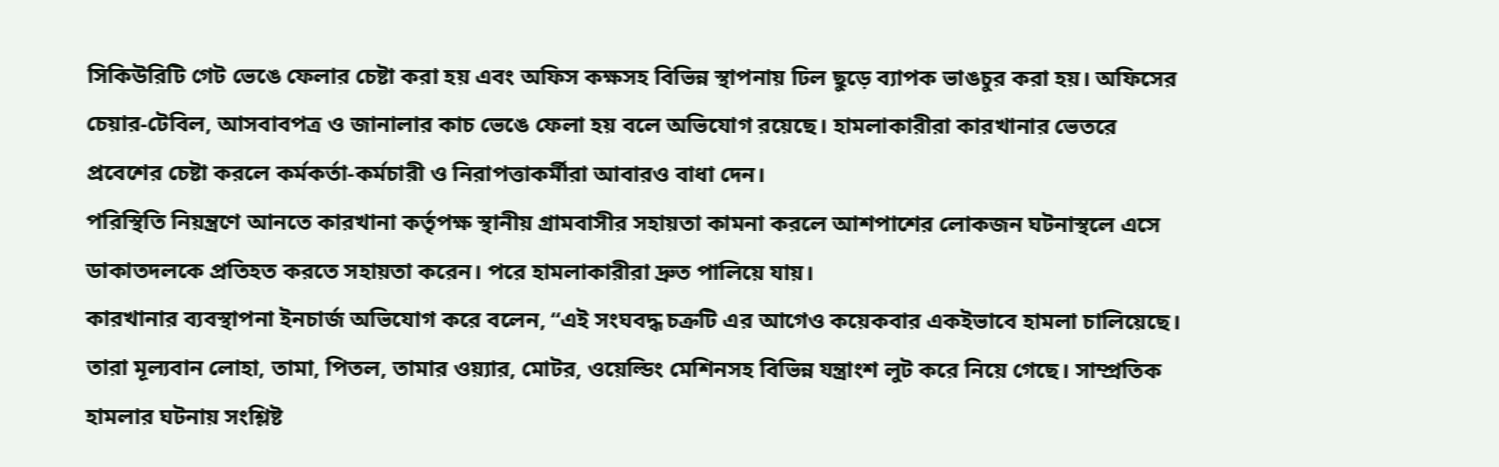সিকিউরিটি গেট ভেঙে ফেলার চেষ্টা করা হয় এবং অফিস কক্ষসহ বিভিন্ন স্থাপনায় ঢিল ছুড়ে ব্যাপক ভাঙচুর করা হয়। অফিসের চেয়ার-টেবিল, আসবাবপত্র ও জানালার কাচ ভেঙে ফেলা হয় বলে অভিযোগ রয়েছে। হামলাকারীরা কারখানার ভেতরে প্রবেশের চেষ্টা করলে কর্মকর্তা-কর্মচারী ও নিরাপত্তাকর্মীরা আবারও বাধা দেন।
পরিস্থিতি নিয়ন্ত্রণে আনতে কারখানা কর্তৃপক্ষ স্থানীয় গ্রামবাসীর সহায়তা কামনা করলে আশপাশের লোকজন ঘটনাস্থলে এসে ডাকাতদলকে প্রতিহত করতে সহায়তা করেন। পরে হামলাকারীরা দ্রুত পালিয়ে যায়।
কারখানার ব্যবস্থাপনা ইনচার্জ অভিযোগ করে বলেন, “এই সংঘবদ্ধ চক্রটি এর আগেও কয়েকবার একইভাবে হামলা চালিয়েছে। তারা মূল্যবান লোহা, তামা, পিতল, তামার ওয়্যার, মোটর, ওয়েল্ডিং মেশিনসহ বিভিন্ন যন্ত্রাংশ লুট করে নিয়ে গেছে। সাম্প্রতিক হামলার ঘটনায় সংশ্লিষ্ট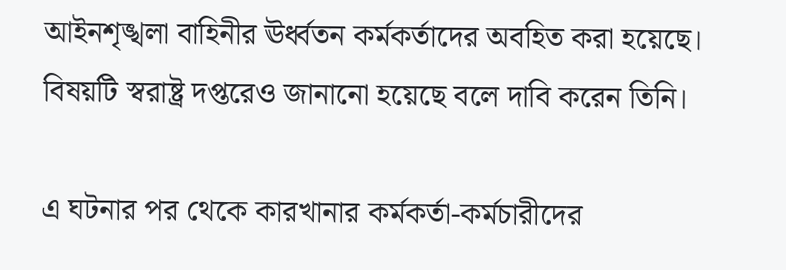আইনশৃঙ্খলা বাহিনীর ঊর্ধ্বতন কর্মকর্তাদের অবহিত করা হয়েছে। বিষয়টি স্বরাষ্ট্র দপ্তরেও জানানো হয়েছে বলে দাবি করেন তিনি।

এ ঘটনার পর থেকে কারখানার কর্মকর্তা-কর্মচারীদের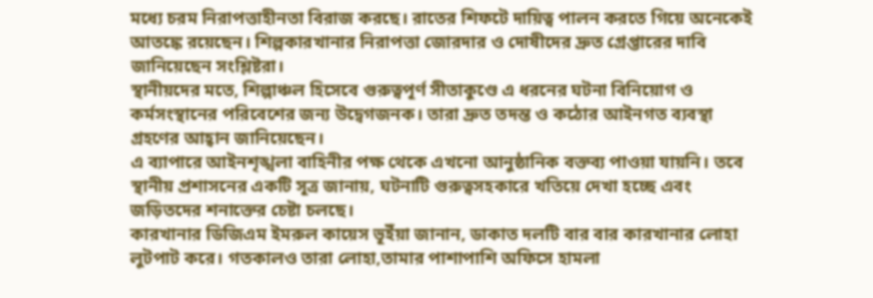মধ্যে চরম নিরাপত্তাহীনতা বিরাজ করছে। রাতের শিফটে দায়িত্ব পালন করতে গিয়ে অনেকেই আতঙ্কে রয়েছেন। শিল্পকারখানার নিরাপত্তা জোরদার ও দোষীদের দ্রুত গ্রেপ্তারের দাবি জানিয়েছেন সংশ্লিষ্টরা।
স্থানীয়দের মতে, শিল্পাঞ্চল হিসেবে গুরুত্বপূর্ণ সীতাকুণ্ডে এ ধরনের ঘটনা বিনিয়োগ ও কর্মসংস্থানের পরিবেশের জন্য উদ্বেগজনক। তারা দ্রুত তদন্ত ও কঠোর আইনগত ব্যবস্থা গ্রহণের আহ্বান জানিয়েছেন।
এ ব্যাপারে আইনশৃঙ্খলা বাহিনীর পক্ষ থেকে এখনো আনুষ্ঠানিক বক্তব্য পাওয়া যায়নি। তবে স্থানীয় প্রশাসনের একটি সূত্র জানায়, ঘটনাটি গুরুত্বসহকারে খতিয়ে দেখা হচ্ছে এবং জড়িতদের শনাক্তের চেষ্টা চলছে।
কারখানার ডিজিএম ইমরুল কায়েস ভূইঁয়া জানান, ডাকাত দলটি বার বার কারখানার লোহা লুটপাট করে। গতকালও তারা লোহা,তামার পাশাপাশি অফিসে হামলা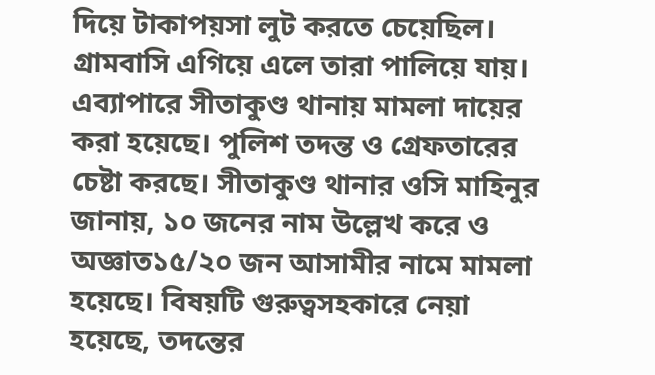দিয়ে টাকাপয়সা লুট করতে চেয়েছিল। গ্রামবাসি এগিয়ে এলে তারা পালিয়ে যায়।
এব্যাপারে সীতাকুণ্ড থানায় মামলা দায়ের করা হয়েছে। পুলিশ তদন্ত ও গ্রেফতারের চেষ্টা করছে। সীতাকুণ্ড থানার ওসি মাহিনুর জানায়, ১০ জনের নাম উল্লেখ করে ও অজ্ঞাত১৫/২০ জন আসামীর নামে মামলা হয়েছে। বিষয়টি গুরুত্বসহকারে নেয়া হয়েছে, তদন্তের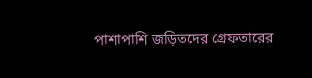পাশাপাশি জড়িতদের গ্রেফতারের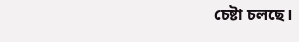চেষ্টা চলছে।